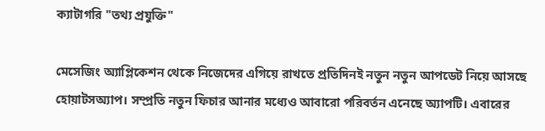ক্যাটাগরি "তথ্য প্রযুক্তি"

মেসেজিং অ্যাপ্লিকেশন থেকে নিজেদের এগিয়ে রাখতে প্রতিদিনই নতুন নতুন আপডেট নিয়ে আসছে হোয়াটসঅ্যাপ। সম্প্রতি নতুন ফিচার আনার মধ্যেও আবারো পরিবর্তন এনেছে অ্যাপটি। এবারের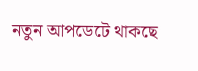নতুন আপডেটে থাকছে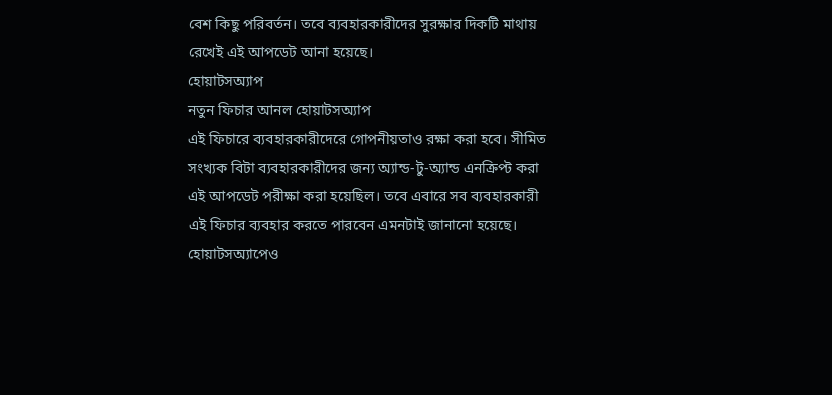বেশ কিছু পরিবর্তন। তবে ব্যবহারকারীদের সুরক্ষার দিকটি মাথায় রেখেই এই আপডেট আনা হয়েছে।
হোয়াটসঅ্যাপ
নতুন ফিচার আনল হোয়াটসঅ্যাপ
এই ফিচারে ব্যবহারকারীদেরে গোপনীয়তাও রক্ষা করা হবে। সীমিত সংখ্যক বিটা ব্যবহারকারীদের জন্য অ্যান্ড-টু-অ্যান্ড এনক্রিপ্ট করা এই আপডেট পরীক্ষা করা হয়েছিল। তবে এবারে সব ব্যবহারকারী এই ফিচার ব্যবহার করতে পারবেন এমনটাই জানানো হয়েছে। হোয়াটসঅ্যাপেও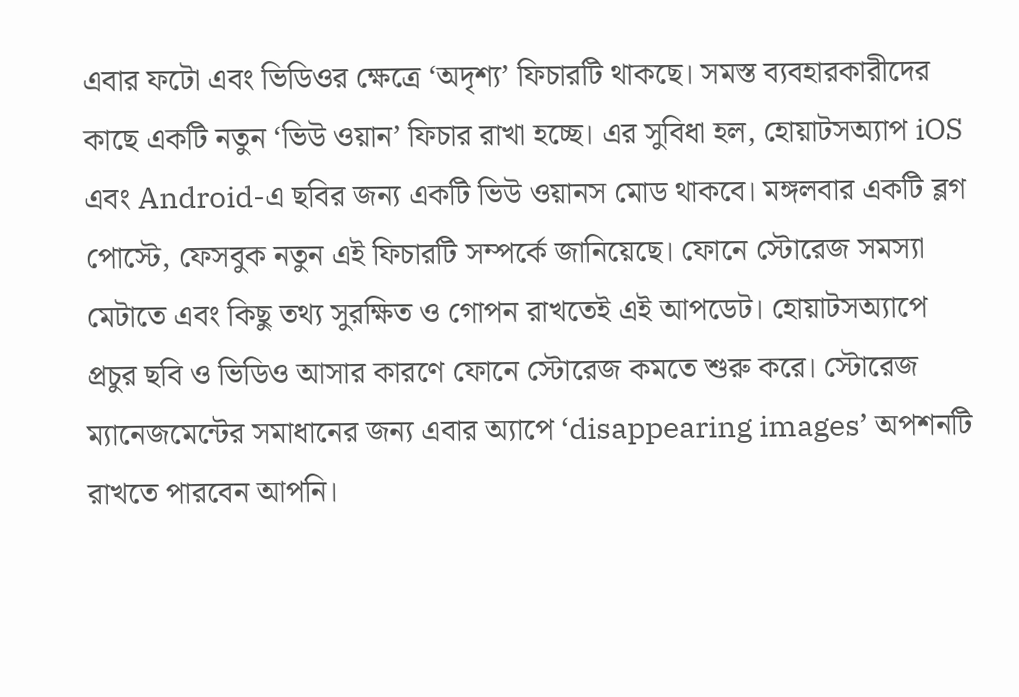এবার ফটো এবং ভিডিওর ক্ষেত্রে ‘অদৃশ্য’ ফিচারটি থাকছে। সমস্ত ব্যবহারকারীদের কাছে একটি নতুন ‘ভিউ ওয়ান’ ফিচার রাখা হচ্ছে। এর সুবিধা হল, হোয়াটসঅ্যাপ iOS এবং Android-এ ছবির জন্য একটি ভিউ ওয়ানস মোড থাকবে। মঙ্গলবার একটি ব্লগ পোস্টে, ফেসবুক নতুন এই ফিচারটি সম্পর্কে জানিয়েছে। ফোনে স্টোরেজ সমস্যা মেটাতে এবং কিছু তথ্য সুরক্ষিত ও গোপন রাখতেই এই আপডেট। হোয়াটসঅ্যাপে প্রচুর ছবি ও ভিডিও আসার কারণে ফোনে স্টোরেজ কমতে শুরু করে। স্টোরেজ ম্যানেজমেন্টের সমাধানের জন্য এবার অ্যাপে ‘disappearing images’ অপশনটি রাখতে পারবেন আপনি।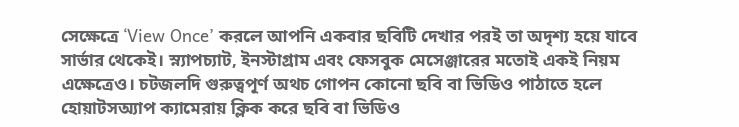সেক্ষেত্রে ‘View Once’ করলে আপনি একবার ছবিটি দেখার পরই তা অদৃশ্য হয়ে যাবে সার্ভার থেকেই। স্ন্যাপচ্যাট, ইনস্টাগ্রাম এবং ফেসবুক মেসেঞ্জারের মতোই একই নিয়ম এক্ষেত্রেও। চটজলদি গুরুত্বপূর্ণ অথচ গোপন কোনো ছবি বা ভিডিও পাঠাতে হলে হোয়াটসঅ্যাপ ক্যামেরায় ক্লিক করে ছবি বা ভিডিও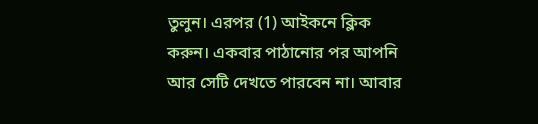তুলুন। এরপর (1) আইকনে ক্লিক করুন। একবার পাঠানোর পর আপনি আর সেটি দেখতে পারবেন না। আবার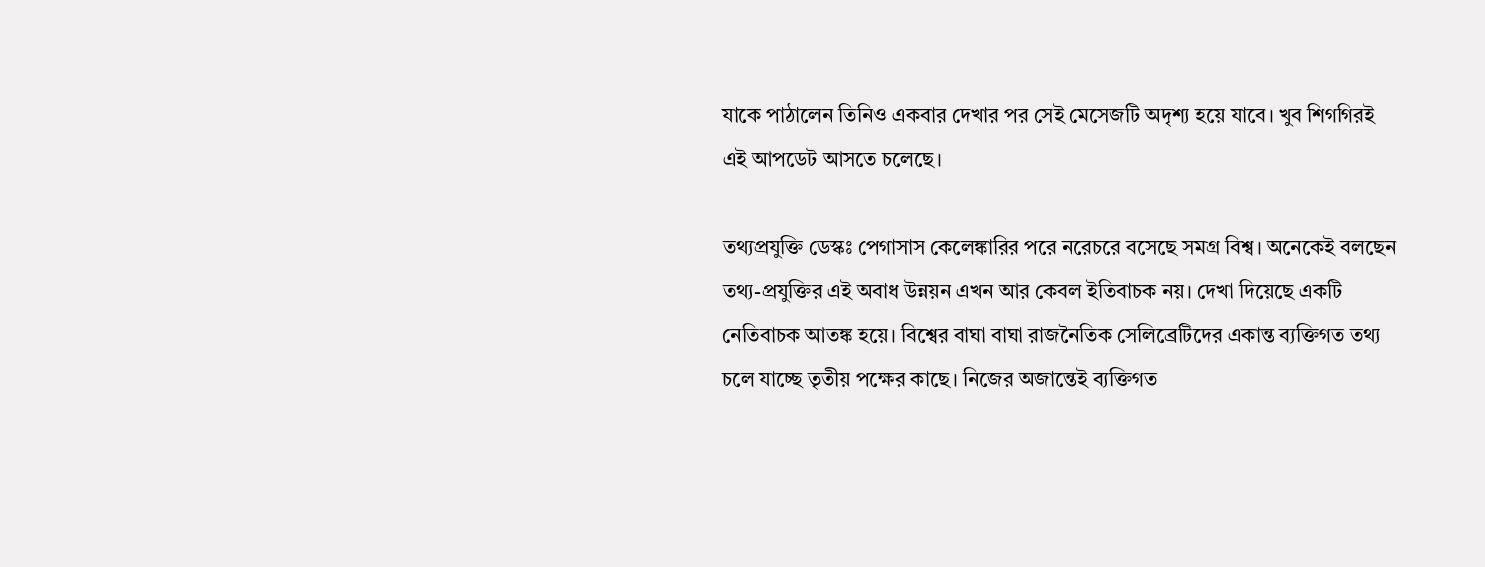যাকে পাঠালেন তিনিও একবার দেখার পর সেই মেসেজটি অদৃশ্য হয়ে যাবে। খুব শিগগিরই এই আপডেট আসতে চলেছে।

তথ্যপ্রযুক্তি ডেস্কঃ পেগাসাস কেলেঙ্কারির পরে নরেচরে বসেছে সমগ্র বিশ্ব। অনেকেই বলছেন তথ্য-প্রযুক্তির এই অবাধ উন্নয়ন এখন আর কেবল ইতিবাচক নয়। দেখা দিয়েছে একটি নেতিবাচক আতঙ্ক হয়ে। বিশ্বের বাঘা বাঘা রাজনৈতিক সেলিব্রেটিদের একান্ত ব্যক্তিগত তথ্য চলে যাচ্ছে তৃতীয় পক্ষের কাছে। নিজের অজান্তেই ব্যক্তিগত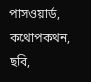পাসওয়ার্ড, কথোপকথন, ছবি,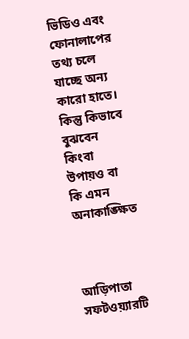ভিডিও এবং ফোনালাপের তথ্য চলে যাচ্ছে অন্য কারো হাতে। কিন্তু কিভাবে বুঝবেন কিংবা উপায়ও বা কি এমন অনাকাঙ্ক্ষিত



আড়িপাতা সফটওয়্যারটি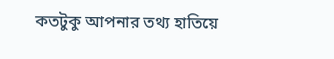কতটুকু আপনার তথ্য হাতিয়ে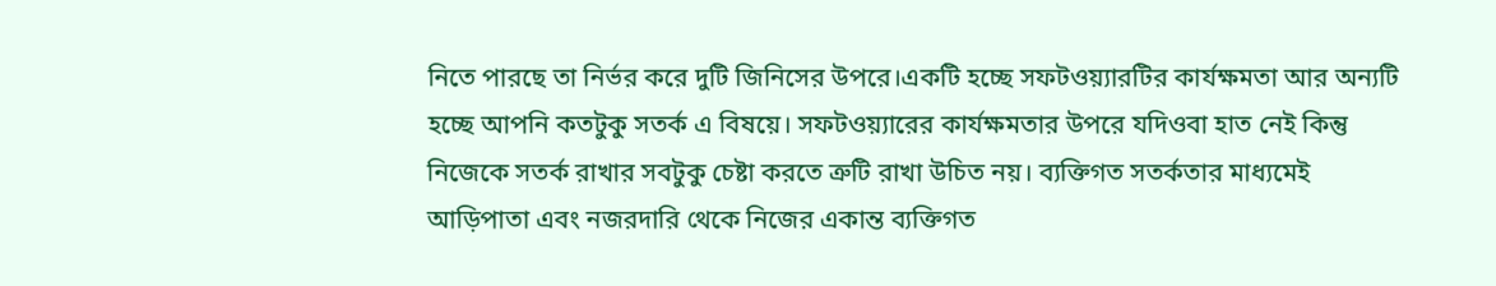নিতে পারছে তা নির্ভর করে দুটি জিনিসের উপরে।একটি হচ্ছে সফটওয়্যারটির কার্যক্ষমতা আর অন্যটি হচ্ছে আপনি কতটুকু সতর্ক এ বিষয়ে। সফটওয়্যারের কার্যক্ষমতার উপরে যদিওবা হাত নেই কিন্তু নিজেকে সতর্ক রাখার সবটুকু চেষ্টা করতে ত্রুটি রাখা উচিত নয়। ব্যক্তিগত সতর্কতার মাধ্যমেই আড়িপাতা এবং নজরদারি থেকে নিজের একান্ত ব্যক্তিগত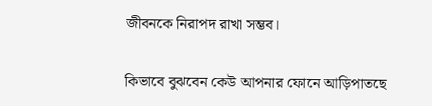জীবনকে নিরাপদ রাখা সম্ভব।

কিভাবে বুঝবেন কেউ আপনার ফোনে আড়িপাতছে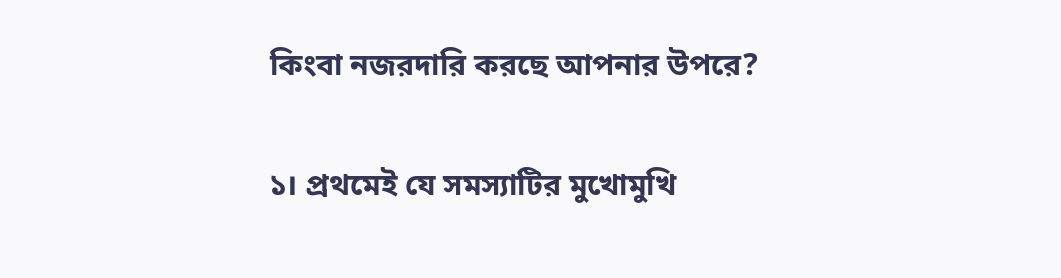কিংবা নজরদারি করছে আপনার উপরে?

১। প্রথমেই যে সমস্যাটির মুখোমুখি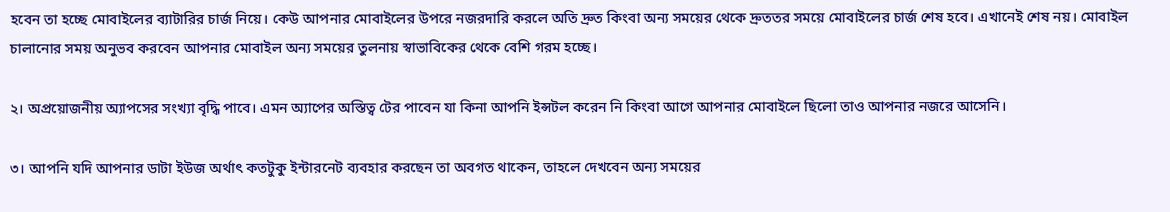হবেন তা হচ্ছে মোবাইলের ব্যাটারির চার্জ নিয়ে। কেউ আপনার মোবাইলের উপরে নজরদারি করলে অতি দ্রুত কিংবা অন্য সময়ের থেকে দ্রুততর সময়ে মোবাইলের চার্জ শেষ হবে। এখানেই শেষ নয়। মোবাইল চালানোর সময় অনুভব করবেন আপনার মোবাইল অন্য সময়ের তুলনায় স্বাভাবিকের থেকে বেশি গরম হচ্ছে।

২। অপ্রয়োজনীয় অ্যাপসের সংখ্যা বৃদ্ধি পাবে। এমন অ্যাপের অস্তিত্ব টের পাবেন যা কিনা আপনি ইন্সটল করেন নি কিংবা আগে আপনার মোবাইলে ছিলো তাও আপনার নজরে আসেনি।

৩। আপনি যদি আপনার ডাটা ইউজ অর্থাৎ কতটুকু ইন্টারনেট ব্যবহার করছেন তা অবগত থাকেন, তাহলে দেখবেন অন্য সময়ের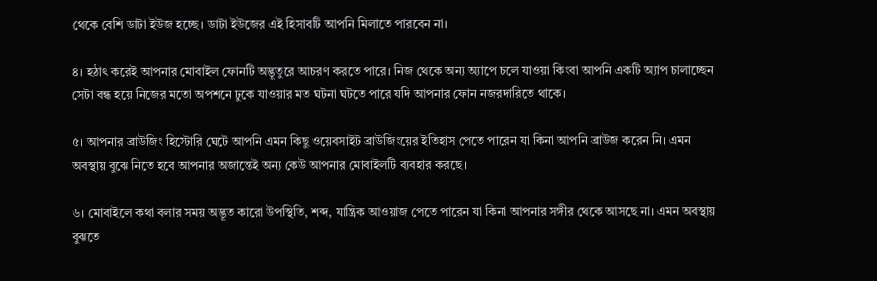থেকে বেশি ডাটা ইউজ হচ্ছে। ডাটা ইউজের এই হিসাবটি আপনি মিলাতে পারবেন না।

৪। হঠাৎ করেই আপনার মোবাইল ফোনটি অদ্ভূতুরে আচরণ করতে পারে। নিজ থেকে অন্য অ্যাপে চলে যাওয়া কিংবা আপনি একটি অ্যাপ চালাচ্ছেন সেটা বন্ধ হয়ে নিজের মতো অপশনে ঢুকে যাওয়ার মত ঘটনা ঘটতে পারে যদি আপনার ফোন নজরদারিতে থাকে।

৫। আপনার ব্রাউজিং হিস্টোরি ঘেটে আপনি এমন কিছু ওয়েবসাইট ব্রাউজিংয়ের ইতিহাস পেতে পারেন যা কিনা আপনি ব্রাউজ করেন নি। এমন অবস্থায় বুঝে নিতে হবে আপনার অজান্তেই অন্য কেউ আপনার মোবাইলটি ব্যবহার করছে।

৬। মোবাইলে কথা বলার সময় অদ্ভূত কারো উপস্থিতি, শব্দ, যান্ত্রিক আওয়াজ পেতে পারেন যা কিনা আপনার সঙ্গীর থেকে আসছে না। এমন অবস্থায় বুঝতে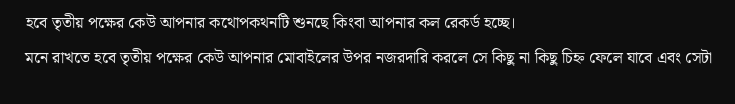হবে তৃতীয় পক্ষের কেউ আপনার কথোপকথনটি শুনছে কিংবা আপনার কল রেকর্ড হচ্ছে।
মনে রাখতে হবে তৃতীয় পক্ষের কেউ আপনার মোবাইলের উপর নজরদারি করলে সে কিছু না কিছু চিহ্ন ফেলে যাবে এবং সেটা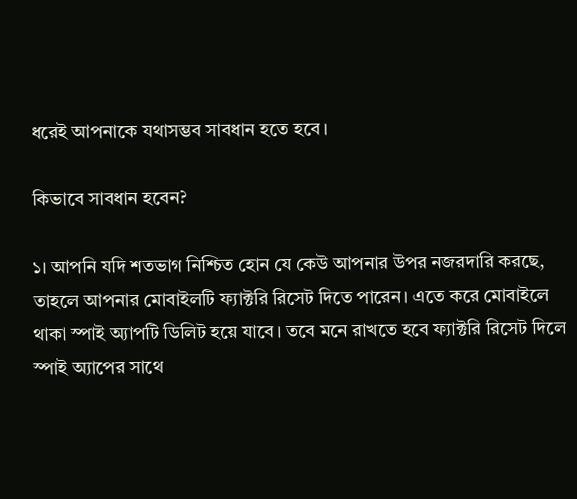ধরেই আপনাকে যথাসম্ভব সাবধান হতে হবে।

কিভাবে সাবধান হবেন?

১। আপনি যদি শতভাগ নিশ্চিত হোন যে কেউ আপনার উপর নজরদারি করছে, তাহলে আপনার মোবাইলটি ফ্যাক্টরি রিসেট দিতে পারেন। এতে করে মোবাইলে থাকা স্পাই অ্যাপটি ডিলিট হয়ে যাবে। তবে মনে রাখতে হবে ফ্যাক্টরি রিসেট দিলে স্পাই অ্যাপের সাথে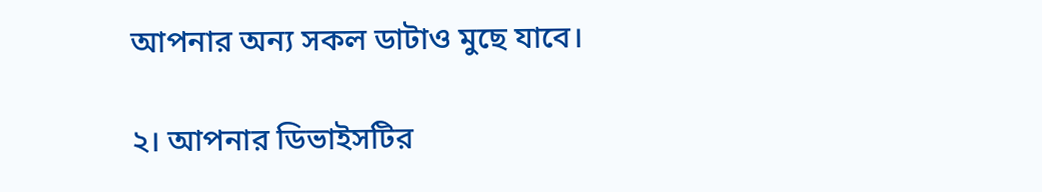আপনার অন্য সকল ডাটাও মুছে যাবে।

২। আপনার ডিভাইসটির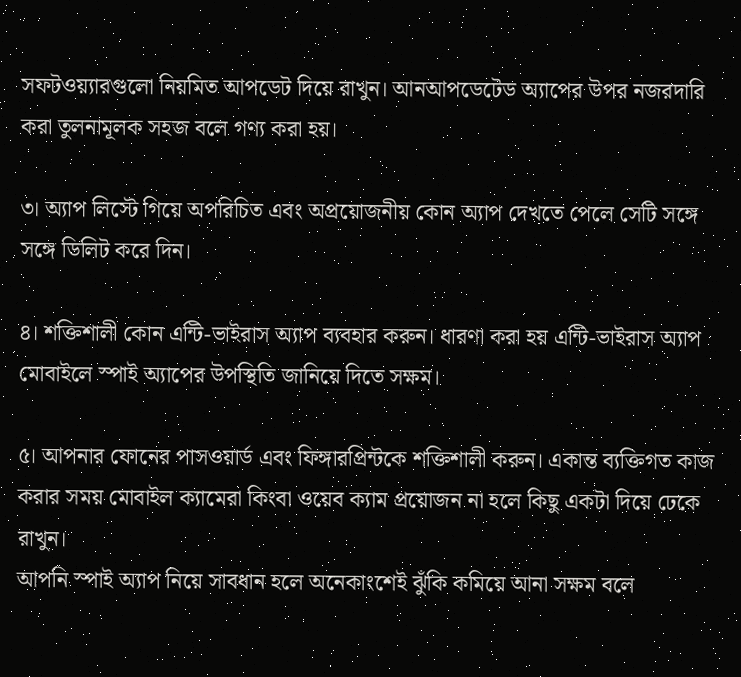সফটওয়্যারগুলো নিয়মিত আপডেট দিয়ে রাখুন। আনআপডেটেড অ্যাপের উপর নজরদারি করা তুলনামূলক সহজ বলে গণ্য করা হয়।

৩। অ্যাপ লিস্টে গিয়ে অপরিচিত এবং অপ্রয়োজনীয় কোন অ্যাপ দেখতে পেলে সেটি সঙ্গে সঙ্গে ডিলিট করে দিন।

৪। শক্তিশালী কোন এন্টি-ভাইরাস অ্যাপ ব্যবহার করুন। ধারণা করা হয় এন্টি-ভাইরাস অ্যাপ মোবাইলে স্পাই অ্যাপের উপস্থিতি জানিয়ে দিতে সক্ষম।

৫। আপনার ফোনের পাসওয়ার্ড এবং ফিঙ্গারপ্রিন্টকে শক্তিশালী করুন। একান্ত ব্যক্তিগত কাজ করার সময় মোবাইল ক্যামেরা কিংবা ওয়েব ক্যাম প্রয়োজন না হলে কিছু একটা দিয়ে ঢেকে রাখুন।
আপনি স্পাই অ্যাপ নিয়ে সাবধান হলে অনেকাংশেই ঝুঁকি কমিয়ে আনা সক্ষম বলে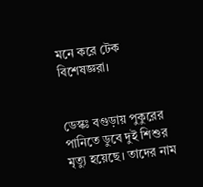মনে করে টেক বিশেষজ্ঞরা।


ডেস্কঃ বগুড়ায় পুকুরের পানিতে ডুবে দুই শিশুর মৃত্যু হয়েছে। তাদের নাম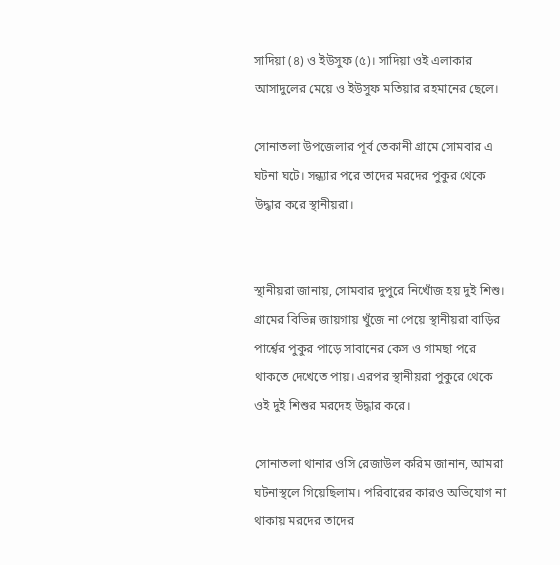সাদিয়া (৪) ও ইউসুফ (৫)। সাদিয়া ওই এলাকার আসাদুলের মেয়ে ও ইউসুফ মতিয়ার রহমানের ছেলে।

সোনাতলা উপজেলার পূর্ব তেকানী গ্রামে সোমবার এ ঘটনা ঘটে। সন্ধ্যার পরে তাদের মরদের পুকুর থেকে উদ্ধার করে স্থানীয়রা।


স্থানীয়রা জানায়, সোমবার দুপুরে নিখোঁজ হয় দুই শিশু। গ্রামের বিভিন্ন জায়গায় খুঁজে না পেয়ে স্থানীয়রা বাড়ির পার্শ্বের পুকুর পাড়ে সাবানের কেস ও গামছা পরে থাকতে দেখেতে পায়। এরপর স্থানীয়রা পুকুরে থেকে ওই দুই শিশুর মরদেহ উদ্ধার করে।

সোনাতলা থানার ওসি রেজাউল করিম জানান, আমরা ঘটনাস্থলে গিয়েছিলাম। পরিবারের কারও অভিযোগ না থাকায় মরদের তাদের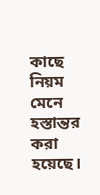কাছে নিয়ম মেনে হস্তান্তর করা হয়েছে।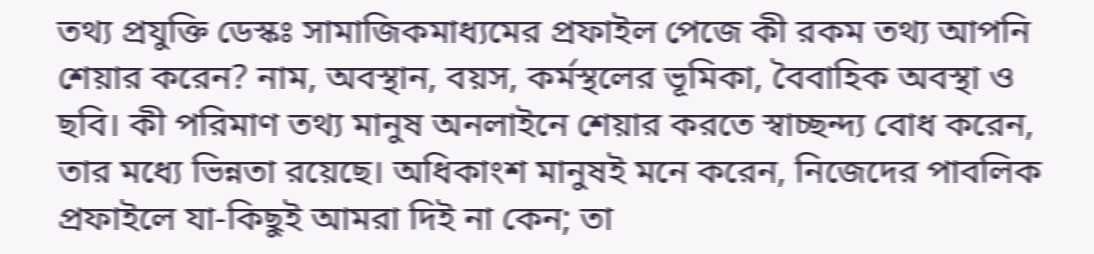তথ্য প্রযুক্তি ডেস্কঃ সামাজিকমাধ্যমের প্রফাইল পেজে কী রকম তথ্য আপনি শেয়ার করেন? নাম, অবস্থান, বয়স, কর্মস্থলের ভূমিকা, বৈবাহিক অবস্থা ও ছবি। কী পরিমাণ তথ্য মানুষ অনলাইনে শেয়ার করতে স্বাচ্ছন্দ্য বোধ করেন, তার মধ্যে ভিন্নতা রয়েছে। অধিকাংশ মানুষই মনে করেন, নিজেদের পাবলিক প্রফাইলে যা-কিছুই আমরা দিই না কেন; তা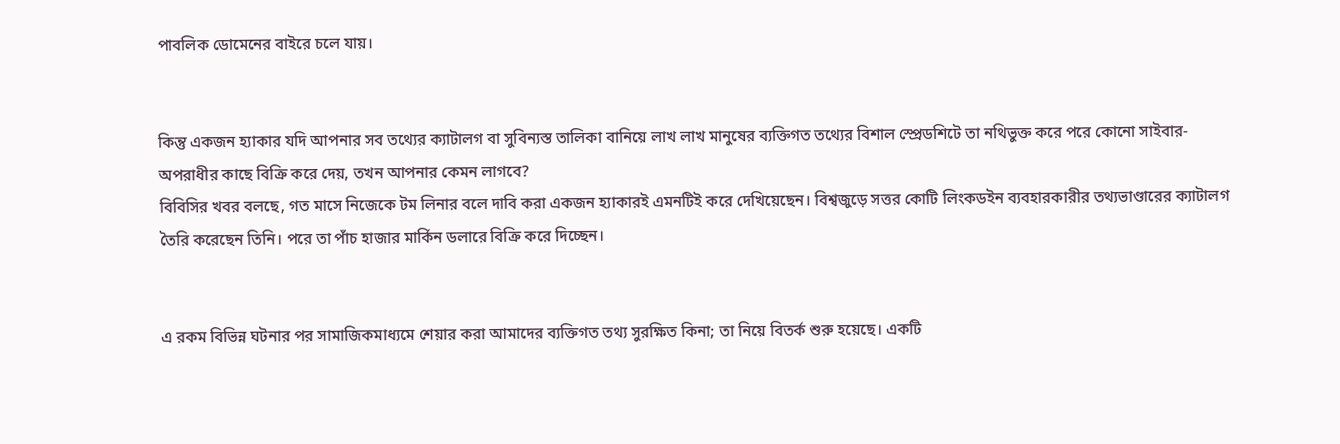পাবলিক ডোমেনের বাইরে চলে যায়।


কিন্তু একজন হ্যাকার যদি আপনার সব তথ্যের ক্যাটালগ বা সুবিন্যস্ত তালিকা বানিয়ে লাখ লাখ মানুষের ব্যক্তিগত তথ্যের বিশাল স্প্রেডশিটে তা নথিভুক্ত করে পরে কোনো সাইবার-অপরাধীর কাছে বিক্রি করে দেয়, তখন আপনার কেমন লাগবে?
বিবিসির খবর বলছে, গত মাসে নিজেকে টম লিনার বলে দাবি করা একজন হ্যাকারই এমনটিই করে দেখিয়েছেন। বিশ্বজুড়ে সত্তর কোটি লিংকডইন ব্যবহারকারীর তথ্যভাণ্ডারের ক্যাটালগ তৈরি করেছেন তিনি। পরে তা পাঁচ হাজার মার্কিন ডলারে বিক্রি করে দিচ্ছেন।


এ রকম বিভিন্ন ঘটনার পর সামাজিকমাধ্যমে শেয়ার করা আমাদের ব্যক্তিগত তথ্য সুরক্ষিত কিনা; তা নিয়ে বিতর্ক শুরু হয়েছে। একটি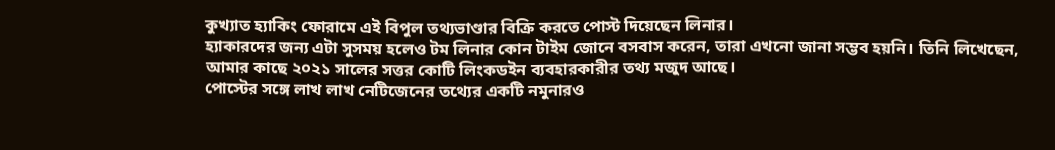কুখ্যাত হ্যাকিং ফোরামে এই বিপুল তথ্যভাণ্ডার বিক্রি করতে পোস্ট দিয়েছেন লিনার।
হ্যাকারদের জন্য এটা সুসময় হলেও টম লিনার কোন টাইম জোনে বসবাস করেন, তারা এখনো জানা সম্ভব হয়নি। তিনি লিখেছেন, আমার কাছে ২০২১ সালের সত্তর কোটি লিংকডইন ব্যবহারকারীর তথ্য মজুদ আছে।
পোস্টের সঙ্গে লাখ লাখ নেটিজেনের তথ্যের একটি নমুনারও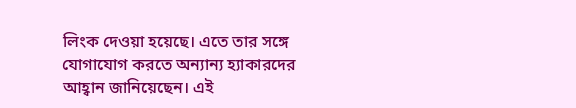লিংক দেওয়া হয়েছে। এতে তার সঙ্গে যোগাযোগ করতে অন্যান্য হ্যাকারদের আহ্বান জানিয়েছেন। এই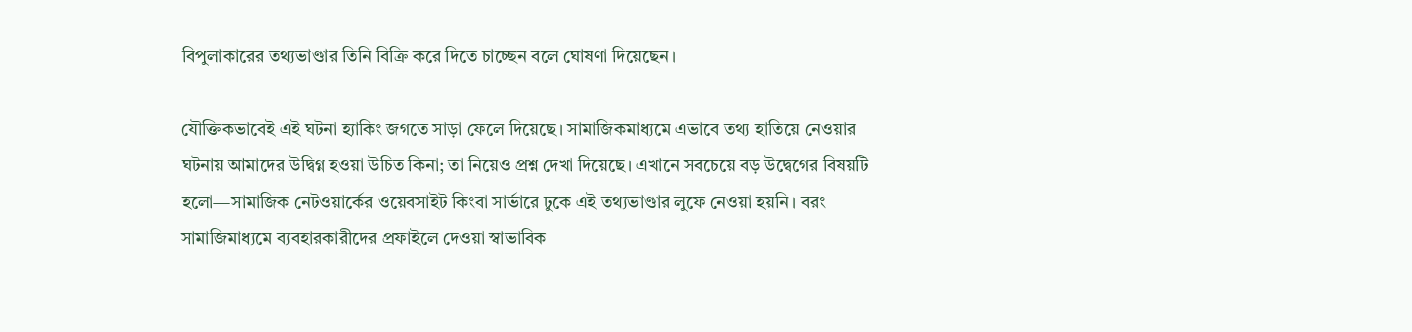বিপুলাকারের তথ্যভাণ্ডার তিনি বিক্রি করে দিতে চাচ্ছেন বলে ঘোষণা দিয়েছেন।

যৌক্তিকভাবেই এই ঘটনা হ্যাকিং জগতে সাড়া ফেলে দিয়েছে। সামাজিকমাধ্যমে এভাবে তথ্য হাতিয়ে নেওয়ার ঘটনায় আমাদের উদ্বিগ্ন হওয়া উচিত কিনা; তা নিয়েও প্রশ্ন দেখা দিয়েছে। এখানে সবচেয়ে বড় উদ্বেগের বিষয়টি হলো—সামাজিক নেটওয়ার্কের ওয়েবসাইট কিংবা সার্ভারে ঢুকে এই তথ্যভাণ্ডার লুফে নেওয়া হয়নি। বরং সামাজিমাধ্যমে ব্যবহারকারীদের প্রফাইলে দেওয়া স্বাভাবিক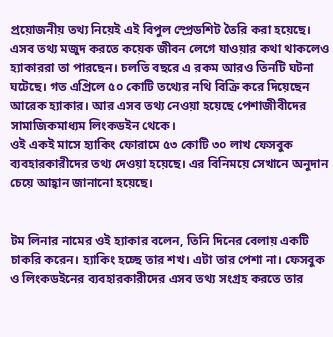প্রয়োজনীয় তথ্য নিয়েই এই বিপুল স্প্রেডশিট তৈরি করা হয়েছে।
এসব তথ্য মজুদ করতে কয়েক জীবন লেগে যাওয়ার কথা থাকলেও হ্যাকাররা তা পারছেন। চলতি বছরে এ রকম আরও তিনটি ঘটনা ঘটেছে। গত এপ্রিলে ৫০ কোটি তথ্যের নথি বিক্রি করে দিয়েছেন আরেক হ্যাকার। আর এসব তথ্য নেওয়া হয়েছে পেশাজীবীদের সামাজিকমাধ্যম লিংকডইন থেকে।
ওই একই মাসে হ্যাকিং ফোরামে ৫৩ কোটি ৩০ লাখ ফেসবুক ব্যবহারকারীদের তথ্য দেওয়া হয়েছে। এর বিনিময়ে সেখানে অনুদান চেয়ে আহ্বান জানানো হয়েছে।


টম লিনার নামের ওই হ্যাকার বলেন, তিনি দিনের বেলায় একটি চাকরি করেন। হ্যাকিং হচ্ছে তার শখ। এটা তার পেশা না। ফেসবুক ও লিংকডইনের ব্যবহারকারীদের এসব তথ্য সংগ্রহ করতে তার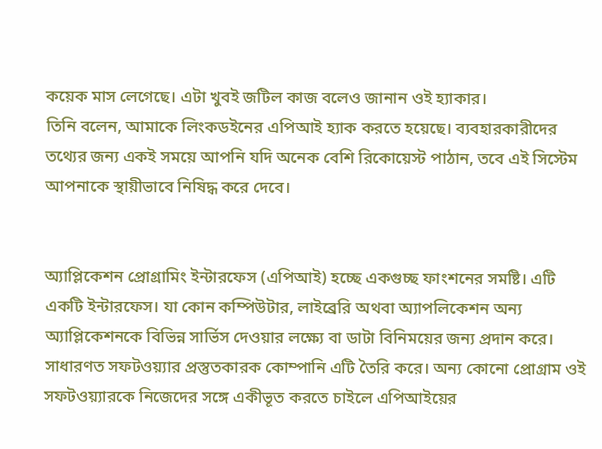কয়েক মাস লেগেছে। এটা খুবই জটিল কাজ বলেও জানান ওই হ্যাকার।
তিনি বলেন, আমাকে লিংকডইনের এপিআই হ্যাক করতে হয়েছে। ব্যবহারকারীদের তথ্যের জন্য একই সময়ে আপনি যদি অনেক বেশি রিকোয়েস্ট পাঠান, তবে এই সিস্টেম আপনাকে স্থায়ীভাবে নিষিদ্ধ করে দেবে।


অ্যাপ্লিকেশন প্রোগ্রামিং ইন্টারফেস (এপিআই) হচ্ছে একগুচ্ছ ফাংশনের সমষ্টি। এটি একটি ইন্টারফেস। যা কোন কম্পিউটার, লাইব্রেরি অথবা অ্যাপলিকেশন অন্য অ্যাপ্লিকেশনকে বিভিন্ন সার্ভিস দেওয়ার লক্ষ্যে বা ডাটা বিনিময়ের জন্য প্রদান করে। সাধারণত সফটওয়্যার প্রস্তুতকারক কোম্পানি এটি তৈরি করে। অন্য কোনো প্রোগ্রাম ওই সফটওয়্যারকে নিজেদের সঙ্গে একীভূত করতে চাইলে এপিআইয়ের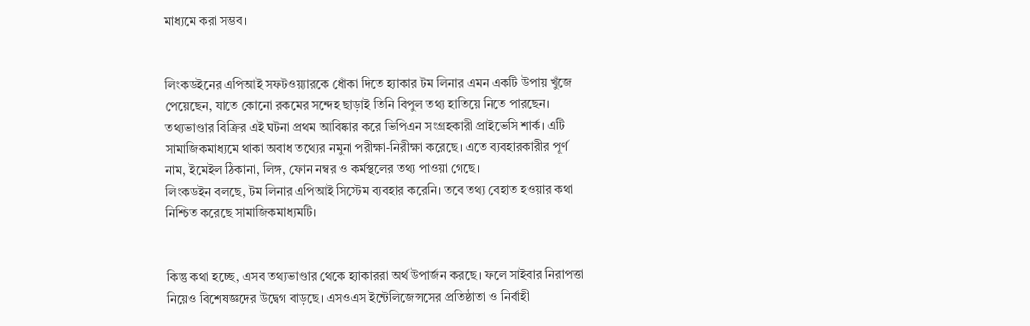মাধ্যমে করা সম্ভব।


লিংকডইনের এপিআই সফটওয়্যারকে ধোঁকা দিতে হ্যাকার টম লিনার এমন একটি উপায় খুঁজে পেয়েছেন, যাতে কোনো রকমের সন্দেহ ছাড়াই তিনি বিপুল তথ্য হাতিয়ে নিতে পারছেন।
তথ্যভাণ্ডার বিক্রির এই ঘটনা প্রথম আবিষ্কার করে ভিপিএন সংগ্রহকারী প্রাইভেসি শার্ক। এটি সামাজিকমাধ্যমে থাকা অবাধ তথ্যের নমুনা পরীক্ষা-নিরীক্ষা করেছে। এতে ব্যবহারকারীর পূর্ণ নাম, ইমেইল ঠিকানা, লিঙ্গ, ফোন নম্বর ও কর্মস্থলের তথ্য পাওয়া গেছে।
লিংকডইন বলছে, টম লিনার এপিআই সিস্টেম ব্যবহার করেনি। তবে তথ্য বেহাত হওয়ার কথা নিশ্চিত করেছে সামাজিকমাধ্যমটি।


কিন্তু কথা হচ্ছে, এসব তথ্যভাণ্ডার থেকে হ্যাকাররা অর্থ উপার্জন করছে। ফলে সাইবার নিরাপত্তা নিয়েও বিশেষজ্ঞদের উদ্বেগ বাড়ছে। এসওএস ইন্টেলিজেন্সসের প্রতিষ্ঠাতা ও নির্বাহী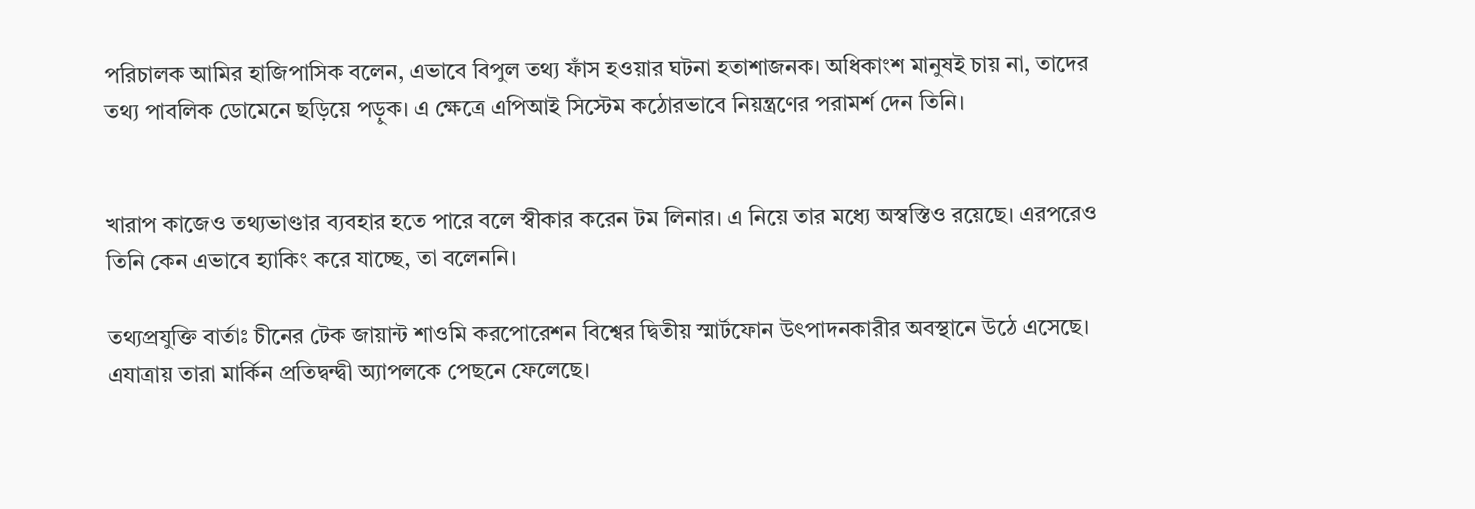পরিচালক আমির হাজিপাসিক বলেন, এভাবে বিপুল তথ্য ফাঁস হওয়ার ঘটনা হতাশাজনক। অধিকাংশ মানুষই চায় না, তাদের তথ্য পাবলিক ডোমেনে ছড়িয়ে পড়ুক। এ ক্ষেত্রে এপিআই সিস্টেম কঠোরভাবে নিয়ন্ত্রণের পরামর্শ দেন তিনি।


খারাপ কাজেও তথ্যভাণ্ডার ব্যবহার হতে পারে বলে স্বীকার করেন টম লিনার। এ নিয়ে তার মধ্যে অস্বস্তিও রয়েছে। এরপরেও তিনি কেন এভাবে হ্যাকিং করে যাচ্ছে, তা বলেননি।

তথ্যপ্রযুক্তি বার্তাঃ চীনের টেক জায়ান্ট শাওমি করপোরেশন বিশ্বের দ্বিতীয় স্মার্টফোন উৎপাদনকারীর অবস্থানে উঠে এসেছে। এযাত্রায় তারা মার্কিন প্রতিদ্বন্দ্বী অ্যাপলকে পেছনে ফেলেছে।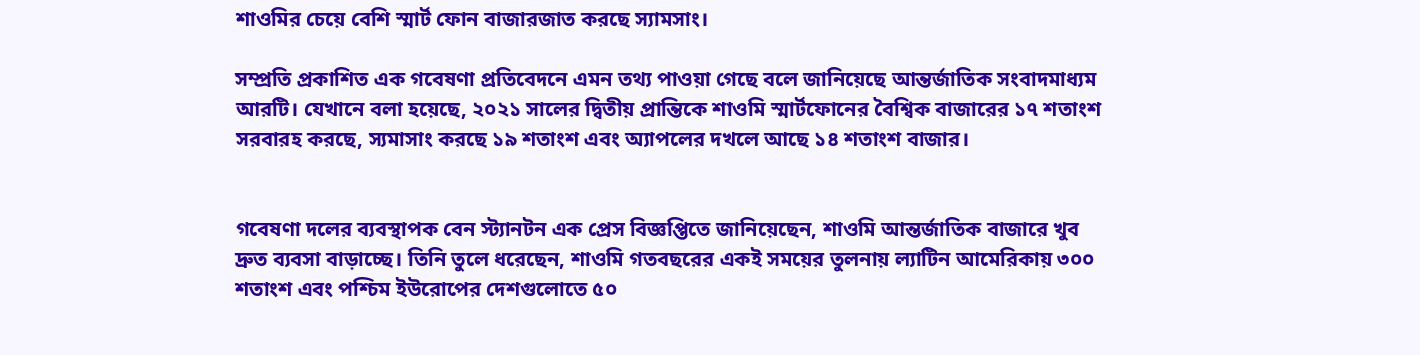শাওমির চেয়ে বেশি স্মার্ট ফোন বাজারজাত করছে স্যামসাং।

সম্প্রতি প্রকাশিত এক গবেষণা প্রতিবেদনে এমন তথ্য পাওয়া গেছে বলে জানিয়েছে আন্তর্জাতিক সংবাদমাধ্যম আরটি। যেখানে বলা হয়েছে, ২০২১ সালের দ্বিতীয় প্রান্তিকে শাওমি স্মার্টফোনের বৈশ্বিক বাজারের ১৭ শতাংশ সরবারহ করছে, স্যমাসাং করছে ১৯ শতাংশ এবং অ্যাপলের দখলে আছে ১৪ শতাংশ বাজার।


গবেষণা দলের ব্যবস্থাপক বেন স্ট্যানটন এক প্রেস বিজ্ঞপ্তিতে জানিয়েছেন, শাওমি আন্তর্জাতিক বাজারে খুব দ্রুত ব্যবসা বাড়াচ্ছে। তিনি তুলে ধরেছেন, শাওমি গতবছরের একই সময়ের তুলনায় ল্যাটিন আমেরিকায় ৩০০ শতাংশ এবং পশ্চিম ইউরোপের দেশগুলোতে ৫০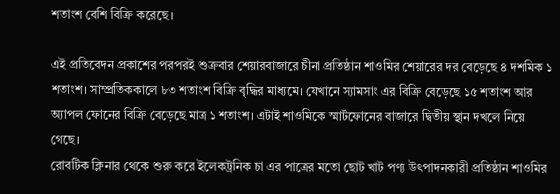শতাংশ বেশি বিক্রি করেছে।

এই প্রতিবেদন প্রকাশের পরপরই শুক্রবার শেয়ারবাজারে চীনা প্রতিষ্ঠান শাওমির শেয়ারের দর বেড়েছে ৪ দশমিক ১ শতাংশ। সাম্প্রতিককালে ৮৩ শতাংশ বিক্রি বৃদ্ধির মাধ্যমে। যেখানে স্যামসাং এর বিক্রি বেড়েছে ১৫ শতাংশ আর অ্যাপল ফোনের বিক্রি বেড়েছে মাত্র ১ শতাংশ। এটাই শাওমিকে স্মার্টফোনের বাজারে দ্বিতীয় স্থান দখলে নিয়ে গেছে।
রোবটিক ক্লিনার থেকে শুরু করে ইলেকট্রনিক চা এর পাত্রের মতো ছোট খাট পণ্য উৎপাদনকারী প্রতিষ্ঠান শাওমির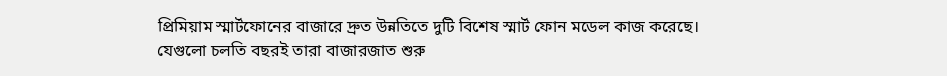প্রিমিয়াম স্মার্টফোনের বাজারে দ্রুত উন্নতিতে দুটি বিশেষ স্মার্ট ফোন মডেল কাজ করেছে। যেগুলো চলতি বছরই তারা বাজারজাত শুরু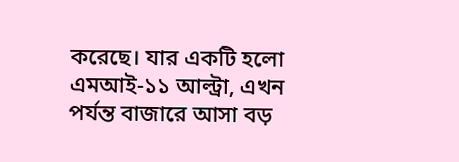করেছে। যার একটি হলো এমআই-১১ আল্ট্রা, এখন পর্যন্ত বাজারে আসা বড়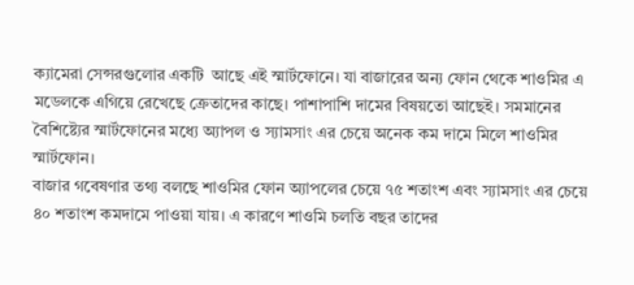ক্যামেরা সেন্সরগুলোর একটি  আছে এই স্মার্টফোনে। যা বাজারের অন্য ফোন থেকে শাওমির এ মডেলকে এগিয়ে রেখেছে ক্রেতাদের কাছে। পাশাপাশি দামের বিষয়তো আছেই। সমমানের বৈশিষ্ট্যের স্মার্টফোনের মধ্যে অ্যাপল ও স্যামসাং এর চেয়ে অনেক কম দামে মিলে শাওমির স্মার্টফোন।
বাজার গবেষণার তথ্য বলছে শাওমির ফোন অ্যাপলের চেয়ে ৭৫ শতাংশ এবং স্যামসাং এর চেয়ে ৪০ শতাংশ কমদামে পাওয়া যায়। এ কারণে শাওমি চলতি বছর তাদের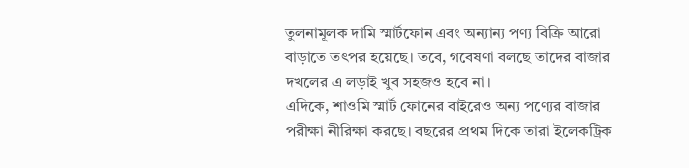তুলনামূলক দামি স্মার্টফোন এবং অন্যান্য পণ্য বিক্রি আরো বাড়াতে তৎপর হয়েছে। তবে, গবেষণা বলছে তাদের বাজার দখলের এ লড়াই খুব সহজও হবে না।
এদিকে, শাওমি স্মার্ট ফোনের বাইরেও অন্য পণ্যের বাজার পরীক্ষা নীরিক্ষা করছে। বছরের প্রথম দিকে তারা ইলেকট্রিক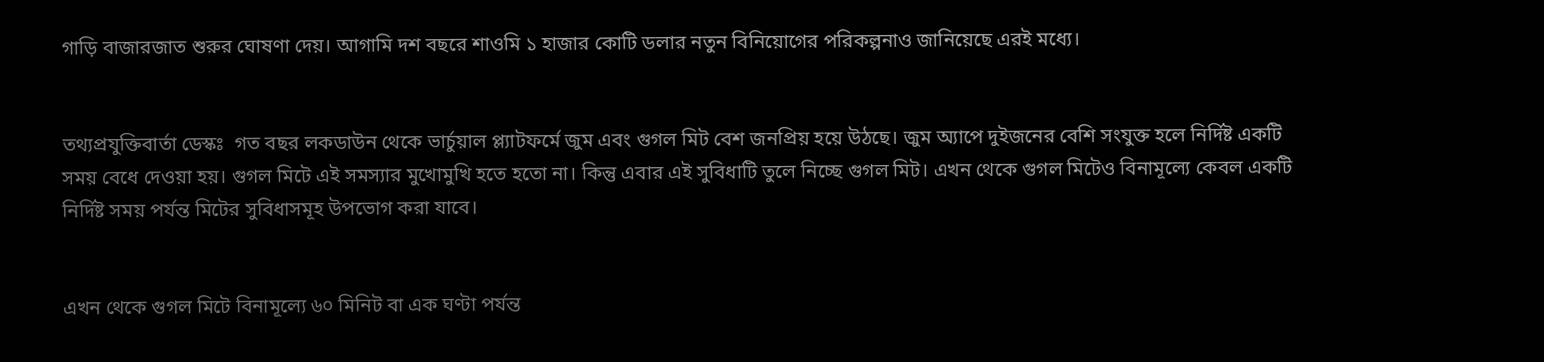গাড়ি বাজারজাত শুরুর ঘোষণা দেয়। আগামি দশ বছরে শাওমি ১ হাজার কোটি ডলার নতুন বিনিয়োগের পরিকল্পনাও জানিয়েছে এরই মধ্যে।


তথ্যপ্রযুক্তিবার্তা ডেস্কঃ  গত বছর লকডাউন থেকে ভার্চুয়াল প্ল্যাটফর্মে জুম এবং গুগল মিট বেশ জনপ্রিয় হয়ে উঠছে। জুম অ্যাপে দুইজনের বেশি সংযুক্ত হলে নির্দিষ্ট একটি সময় বেধে দেওয়া হয়। গুগল মিটে এই সমস্যার মুখোমুখি হতে হতো না। কিন্তু এবার এই সুবিধাটি তুলে নিচ্ছে গুগল মিট। এখন থেকে গুগল মিটেও বিনামূল্যে কেবল একটি নির্দিষ্ট সময় পর্যন্ত মিটের সুবিধাসমূহ উপভোগ করা যাবে।


এখন থেকে গুগল মিটে বিনামূল্যে ৬০ মিনিট বা এক ঘণ্টা পর্যন্ত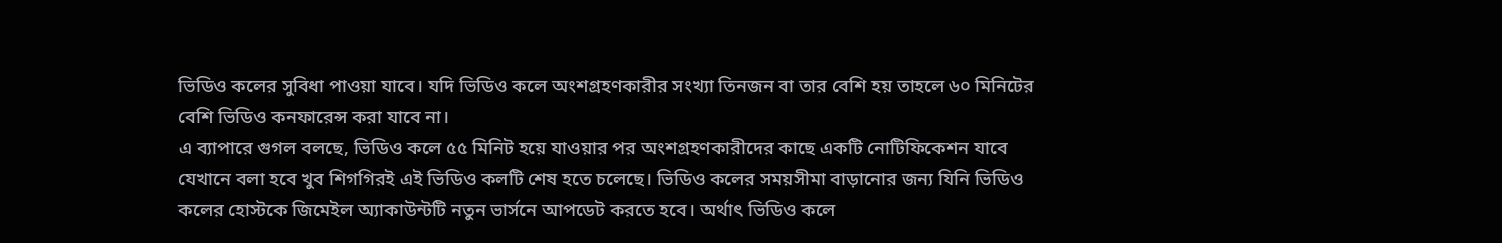ভিডিও কলের সুবিধা পাওয়া যাবে। যদি ভিডিও কলে অংশগ্রহণকারীর সংখ্যা তিনজন বা তার বেশি হয় তাহলে ৬০ মিনিটের বেশি ভিডিও কনফারেন্স করা যাবে না।
এ ব্যাপারে গুগল বলছে, ভিডিও কলে ৫৫ মিনিট হয়ে যাওয়ার পর অংশগ্রহণকারীদের কাছে একটি নোটিফিকেশন যাবে যেখানে বলা হবে খুব শিগগিরই এই ভিডিও কলটি শেষ হতে চলেছে। ভিডিও কলের সময়সীমা বাড়ানোর জন্য যিনি ভিডিও কলের হোস্টকে জিমেইল অ্যাকাউন্টটি নতুন ভার্সনে আপডেট করতে হবে। অর্থাৎ ভিডিও কলে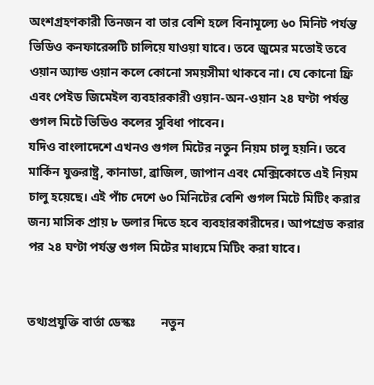অংশগ্রহণকারী তিনজন বা তার বেশি হলে বিনামূল্যে ৬০ মিনিট পর্যন্ত ভিডিও কনফারেন্সটি চালিয়ে যাওয়া যাবে। তবে জুমের মতোই তবে ওয়ান অ্যান্ড ওয়ান কলে কোনো সময়সীমা থাকবে না। যে কোনো ফ্রি এবং পেইড জিমেইল ব্যবহারকারী ওয়ান-অন-ওয়ান ২৪ ঘণ্টা পর্যন্ত গুগল মিটে ভিডিও কলের সুবিধা পাবেন।
যদিও বাংলাদেশে এখনও গুগল মিটের নতুন নিয়ম চালু হয়নি। তবে মার্কিন যুক্তরাষ্ট্র, কানাডা, ব্রাজিল, জাপান এবং মেক্সিকোতে এই নিয়ম চালু হয়েছে। এই পাঁচ দেশে ৬০ মিনিটের বেশি গুগল মিটে মিটিং করার জন্য মাসিক প্রায় ৮ ডলার দিতে হবে ব্যবহারকারীদের। আপগ্রেড করার পর ২৪ ঘণ্টা পর্যন্ত গুগল মিটের মাধ্যমে মিটিং করা যাবে।


তথ্যপ্রযুক্তি বার্তা ডেস্কঃ        নতুন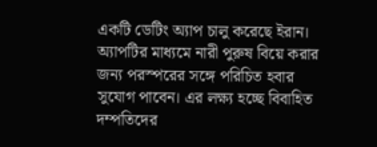একটি ডেটিং অ্যাপ চালু করেছে ইরান। অ্যাপটির মাধ্যমে নারী পুরুষ বিয়ে করার জন্য পরস্পরের সঙ্গে পরিচিত হবার সুযোগ পাবেন। এর লক্ষ্য হচ্ছে বিবাহিত দম্পতিদের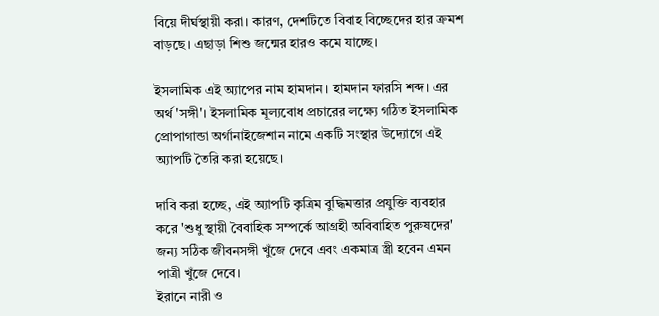বিয়ে দীর্ঘস্থায়ী করা। কারণ, দেশটিতে বিবাহ বিচ্ছেদের হার ক্রমশ বাড়ছে। এছাড়া শিশু জন্মের হারও কমে যাচ্ছে।

ইসলামিক এই অ্যাপের নাম হামদান। হামদান ফারসি শব্দ। এর অর্থ 'সঙ্গী'। ইসলামিক মূল্যবোধ প্রচারের লক্ষ্যে গঠিত ইসলামিক প্রোপাগান্ডা অর্গানাইজেশান নামে একটি সংস্থার উদ্যোগে এই অ্যাপটি তৈরি করা হয়েছে।

দাবি করা হচ্ছে, এই অ্যাপটি কৃত্রিম বুদ্ধিমত্তার প্রযুক্তি ব্যবহার করে 'শুধু স্থায়ী বৈবাহিক সম্পর্কে আগ্রহী অবিবাহিত পুরুষদের' জন্য সঠিক জীবনসঙ্গী খুঁজে দেবে এবং একমাত্র স্ত্রী হবেন এমন পাত্রী খুঁজে দেবে।
ইরানে নারী ও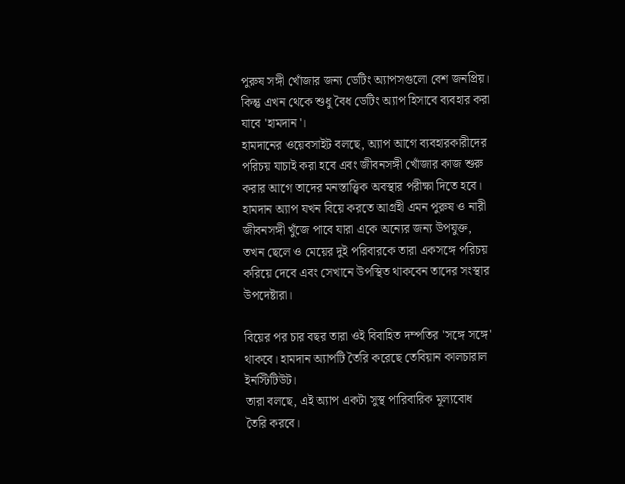পুরুষ সঙ্গী খোঁজার জন্য ডেটিং অ্যাপসগুলো বেশ জনপ্রিয়। কিন্তু এখন থেকে শুধু বৈধ ডেটিং অ্যাপ হিসাবে ব্যবহার করা যাবে 'হামদান'।
হামদানের ওয়েবসাইট বলছে, অ্যাপ আগে ব্যবহারকারীদের পরিচয় যাচাই করা হবে এবং জীবনসঙ্গী খোঁজার কাজ শুরু করার আগে তাদের মনস্তাত্ত্বিক অবস্থার পরীক্ষা দিতে হবে।
হামদান অ্যাপ যখন বিয়ে করতে আগ্রহী এমন পুরুষ ও নারী জীবনসঙ্গী খুঁজে পাবে যারা একে অন্যের জন্য উপযুক্ত, তখন ছেলে ও মেয়ের দুই পরিবারকে তারা একসঙ্গে পরিচয় করিয়ে দেবে এবং সেখানে উপস্থিত থাকবেন তাদের সংস্থার উপদেষ্টারা।

বিয়ের পর চার বছর তারা ওই বিবাহিত দম্পতির 'সঙ্গে সঙ্গে' থাকবে। হামদান অ্যাপটি তৈরি করেছে তেবিয়ান কালচারাল ইনস্টিটিউট।
তারা বলছে, এই অ্যাপ একটা সুস্থ পারিবারিক মূল্যবোধ তৈরি করবে।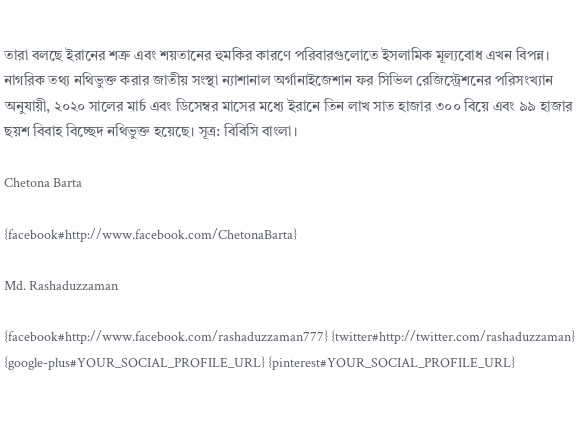তারা বলছে ইরানের শত্রু এবং শয়তানের হুমকির কারণে পরিবারগুলোতে ইসলামিক মূল্যবোধ এখন বিপন্ন।
নাগরিক তথ্য নথিভুক্ত করার জাতীয় সংস্থা ন্যাশানাল অর্গানাইজেশান ফর সিভিল রেজিস্ট্রেশনের পরিসংখ্যান অনুযায়ী, ২০২০ সালের মার্চ এবং ডিসেম্বর মাসের মধ্যে ইরানে তিন লাখ সাত হাজার ৩০০ বিয়ে এবং ৯৯ হাজার ছয়শ বিবাহ বিচ্ছেদ নথিভুক্ত হয়েছে। সূত্র: বিবিসি বাংলা।

Chetona Barta

{facebook#http://www.facebook.com/ChetonaBarta}

Md. Rashaduzzaman

{facebook#http://www.facebook.com/rashaduzzaman777} {twitter#http://twitter.com/rashaduzzaman} {google-plus#YOUR_SOCIAL_PROFILE_URL} {pinterest#YOUR_SOCIAL_PROFILE_URL}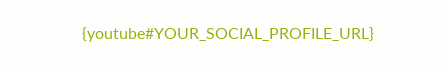{youtube#YOUR_SOCIAL_PROFILE_URL}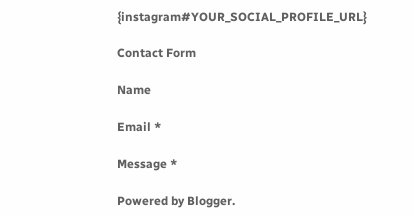{instagram#YOUR_SOCIAL_PROFILE_URL}

Contact Form

Name

Email *

Message *

Powered by Blogger.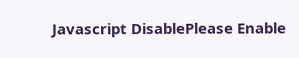Javascript DisablePlease Enable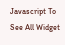Javascript To See All Widget